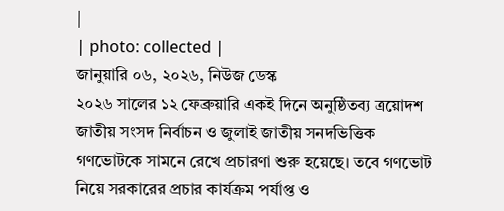|
| photo: collected |
জানুয়ারি ০৬, ২০২৬, নিউজ ডেস্ক
২০২৬ সালের ১২ ফেব্রুয়ারি একই দিনে অনুষ্ঠিতব্য ত্রয়োদশ জাতীয় সংসদ নির্বাচন ও জুলাই জাতীয় সনদভিত্তিক গণভোটকে সামনে রেখে প্রচারণা শুরু হয়েছে। তবে গণভোট নিয়ে সরকারের প্রচার কার্যক্রম পর্যাপ্ত ও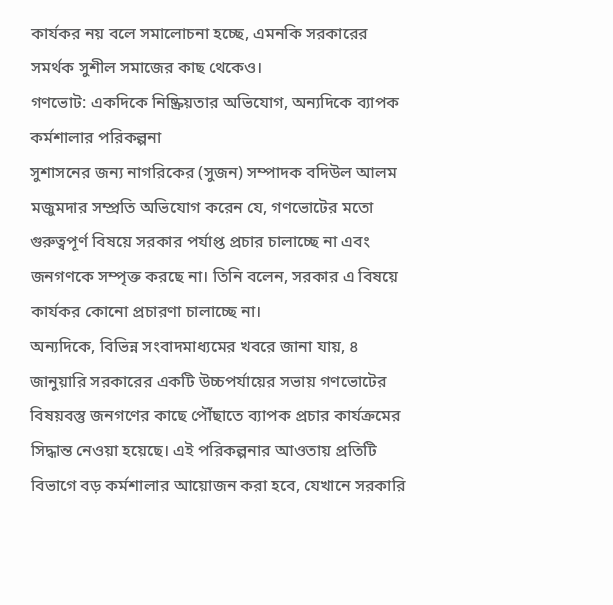কার্যকর নয় বলে সমালোচনা হচ্ছে, এমনকি সরকারের সমর্থক সুশীল সমাজের কাছ থেকেও।
গণভোট: একদিকে নিষ্ক্রিয়তার অভিযোগ, অন্যদিকে ব্যাপক কর্মশালার পরিকল্পনা
সুশাসনের জন্য নাগরিকের (সুজন) সম্পাদক বদিউল আলম মজুমদার সম্প্রতি অভিযোগ করেন যে, গণভোটের মতো গুরুত্বপূর্ণ বিষয়ে সরকার পর্যাপ্ত প্রচার চালাচ্ছে না এবং জনগণকে সম্পৃক্ত করছে না। তিনি বলেন, সরকার এ বিষয়ে কার্যকর কোনো প্রচারণা চালাচ্ছে না।
অন্যদিকে, বিভিন্ন সংবাদমাধ্যমের খবরে জানা যায়, ৪ জানুয়ারি সরকারের একটি উচ্চপর্যায়ের সভায় গণভোটের বিষয়বস্তু জনগণের কাছে পৌঁছাতে ব্যাপক প্রচার কার্যক্রমের সিদ্ধান্ত নেওয়া হয়েছে। এই পরিকল্পনার আওতায় প্রতিটি বিভাগে বড় কর্মশালার আয়োজন করা হবে, যেখানে সরকারি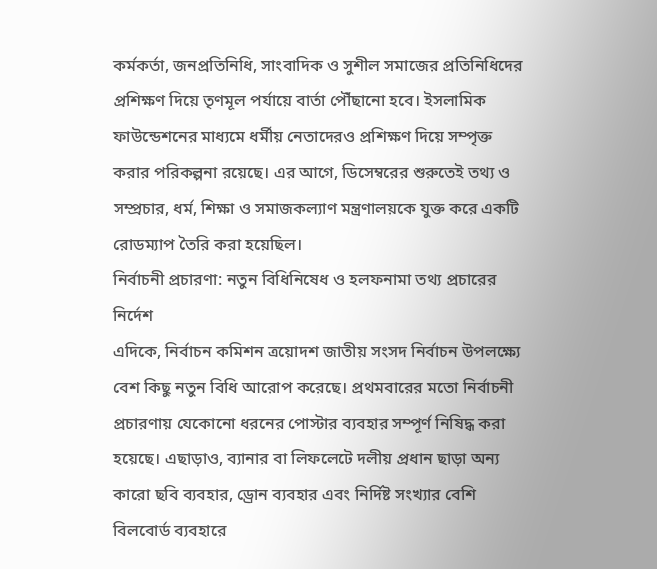কর্মকর্তা, জনপ্রতিনিধি, সাংবাদিক ও সুশীল সমাজের প্রতিনিধিদের প্রশিক্ষণ দিয়ে তৃণমূল পর্যায়ে বার্তা পৌঁছানো হবে। ইসলামিক ফাউন্ডেশনের মাধ্যমে ধর্মীয় নেতাদেরও প্রশিক্ষণ দিয়ে সম্পৃক্ত করার পরিকল্পনা রয়েছে। এর আগে, ডিসেম্বরের শুরুতেই তথ্য ও সম্প্রচার, ধর্ম, শিক্ষা ও সমাজকল্যাণ মন্ত্রণালয়কে যুক্ত করে একটি রোডম্যাপ তৈরি করা হয়েছিল।
নির্বাচনী প্রচারণা: নতুন বিধিনিষেধ ও হলফনামা তথ্য প্রচারের নির্দেশ
এদিকে, নির্বাচন কমিশন ত্রয়োদশ জাতীয় সংসদ নির্বাচন উপলক্ষ্যে বেশ কিছু নতুন বিধি আরোপ করেছে। প্রথমবারের মতো নির্বাচনী প্রচারণায় যেকোনো ধরনের পোস্টার ব্যবহার সম্পূর্ণ নিষিদ্ধ করা হয়েছে। এছাড়াও, ব্যানার বা লিফলেটে দলীয় প্রধান ছাড়া অন্য কারো ছবি ব্যবহার, ড্রোন ব্যবহার এবং নির্দিষ্ট সংখ্যার বেশি বিলবোর্ড ব্যবহারে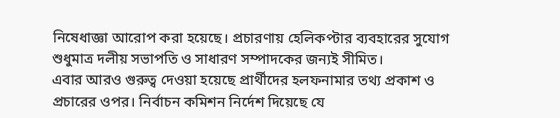নিষেধাজ্ঞা আরোপ করা হয়েছে। প্রচারণায় হেলিকপ্টার ব্যবহারের সুযোগ শুধুমাত্র দলীয় সভাপতি ও সাধারণ সম্পাদকের জন্যই সীমিত।
এবার আরও গুরুত্ব দেওয়া হয়েছে প্রার্থীদের হলফনামার তথ্য প্রকাশ ও প্রচারের ওপর। নির্বাচন কমিশন নির্দেশ দিয়েছে যে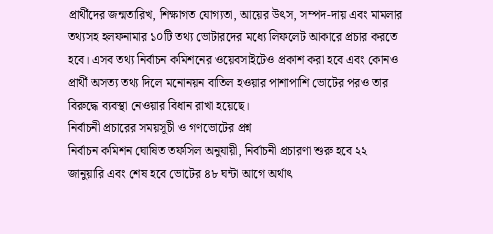প্রার্থীদের জন্মতারিখ, শিক্ষাগত যোগ্যতা, আয়ের উৎস, সম্পদ-দায় এবং মামলার তথ্যসহ হলফনামার ১০টি তথ্য ভোটারদের মধ্যে লিফলেট আকারে প্রচার করতে হবে। এসব তথ্য নির্বাচন কমিশনের ওয়েবসাইটেও প্রকাশ করা হবে এবং কোনও প্রার্থী অসত্য তথ্য দিলে মনোনয়ন বাতিল হওয়ার পাশাপাশি ভোটের পরও তার বিরুদ্ধে ব্যবস্থা নেওয়ার বিধান রাখা হয়েছে।
নির্বাচনী প্রচারের সময়সূচী ও গণভোটের প্রশ্ন
নির্বাচন কমিশন ঘোষিত তফসিল অনুযায়ী, নির্বাচনী প্রচারণা শুরু হবে ২২ জানুয়ারি এবং শেষ হবে ভোটের ৪৮ ঘন্টা আগে অর্থাৎ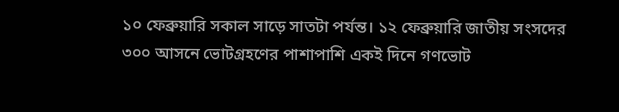১০ ফেব্রুয়ারি সকাল সাড়ে সাতটা পর্যন্ত। ১২ ফেব্রুয়ারি জাতীয় সংসদের ৩০০ আসনে ভোটগ্রহণের পাশাপাশি একই দিনে গণভোট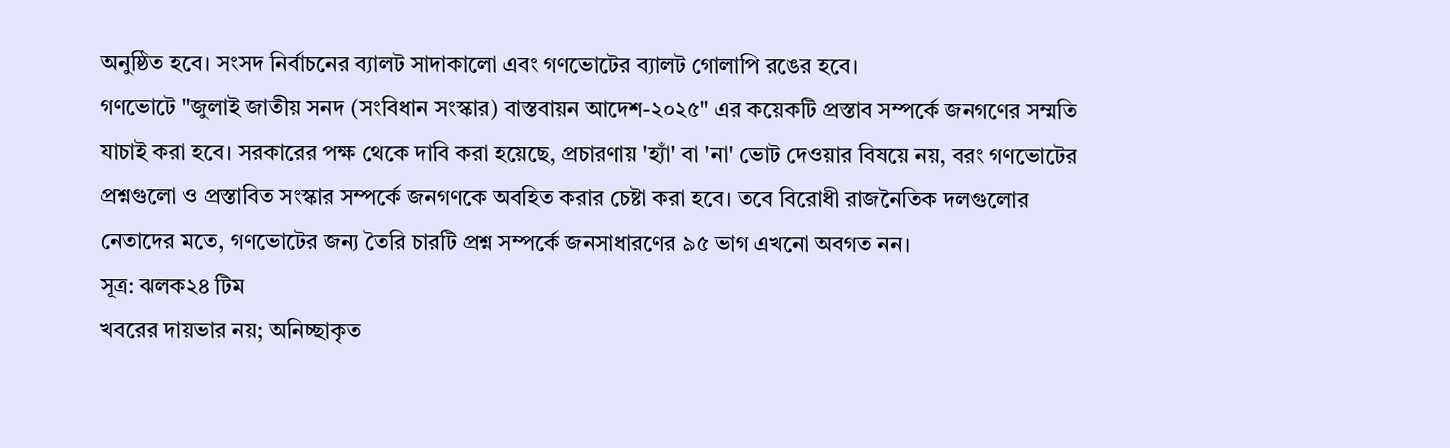অনুষ্ঠিত হবে। সংসদ নির্বাচনের ব্যালট সাদাকালো এবং গণভোটের ব্যালট গোলাপি রঙের হবে।
গণভোটে "জুলাই জাতীয় সনদ (সংবিধান সংস্কার) বাস্তবায়ন আদেশ-২০২৫" এর কয়েকটি প্রস্তাব সম্পর্কে জনগণের সম্মতি যাচাই করা হবে। সরকারের পক্ষ থেকে দাবি করা হয়েছে, প্রচারণায় 'হ্যাঁ' বা 'না' ভোট দেওয়ার বিষয়ে নয়, বরং গণভোটের প্রশ্নগুলো ও প্রস্তাবিত সংস্কার সম্পর্কে জনগণকে অবহিত করার চেষ্টা করা হবে। তবে বিরোধী রাজনৈতিক দলগুলোর নেতাদের মতে, গণভোটের জন্য তৈরি চারটি প্রশ্ন সম্পর্কে জনসাধারণের ৯৫ ভাগ এখনো অবগত নন।
সূত্র: ঝলক২৪ টিম
খবরের দায়ভার নয়; অনিচ্ছাকৃত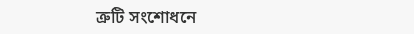ত্রুটি সংশোধনে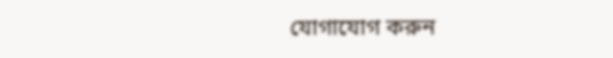যোগাযোগ করুন